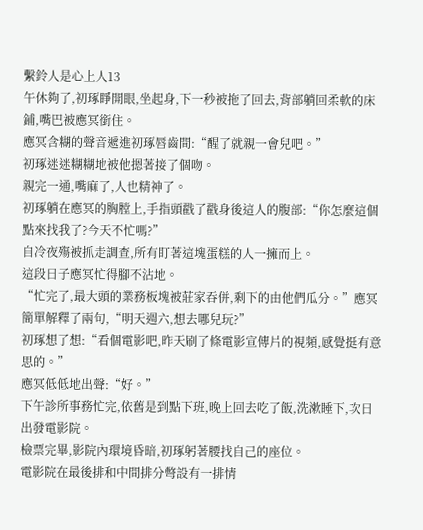繫鈴人是心上人13
午休夠了,初琢睜開眼,坐起身,下一秒被拖了回去,背部躺回柔軟的床鋪,嘴巴被應冥銜住。
應冥含糊的聲音遞進初琢唇齒間:“醒了就親一會兒吧。”
初琢迷迷糊糊地被他摁著接了個吻。
親完一通,嘴麻了,人也精神了。
初琢躺在應冥的胸膛上,手指頭戳了戳身後這人的腹部:“你怎麼這個點來找我了?今天不忙嗎?”
自冷夜殤被抓走調查,所有盯著這塊蛋糕的人一擁而上。
這段日子應冥忙得腳不沾地。
“忙完了,最大頭的業務板塊被莊家吞併,剩下的由他們瓜分。”應冥簡單解釋了兩句,“明天週六,想去哪兒玩?”
初琢想了想:“看個電影吧,昨天刷了條電影宣傳片的視頻,感覺挺有意思的。”
應冥低低地出聲:“好。”
下午診所事務忙完,依舊是到點下班,晚上回去吃了飯,洗漱睡下,次日出發電影院。
檢票完畢,影院內環境昏暗,初琢躬著腰找自己的座位。
電影院在最後排和中間排分彆設有一排情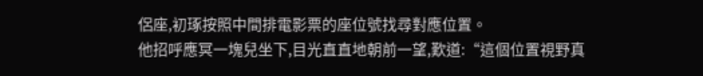侶座,初琢按照中間排電影票的座位號找尋對應位置。
他招呼應冥一塊兒坐下,目光直直地朝前一望,歎道:“這個位置視野真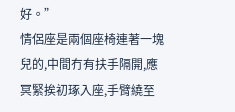好。”
情侶座是兩個座椅連著一塊兒的,中間冇有扶手隔開,應冥緊挨初琢入座,手臂繞至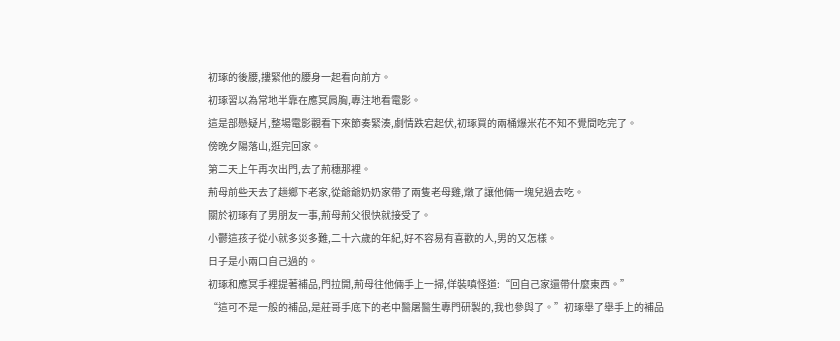初琢的後腰,摟緊他的腰身一起看向前方。
初琢習以為常地半靠在應冥肩胸,專注地看電影。
這是部懸疑片,整場電影觀看下來節奏緊湊,劇情跌宕起伏,初琢買的兩桶爆米花不知不覺間吃完了。
傍晚夕陽落山,逛完回家。
第二天上午再次出門,去了荊穗那裡。
荊母前些天去了趟鄉下老家,從爺爺奶奶家帶了兩隻老母雞,燉了讓他倆一塊兒過去吃。
關於初琢有了男朋友一事,荊母荊父很快就接受了。
小鬱這孩子從小就多災多難,二十六歲的年紀,好不容易有喜歡的人,男的又怎樣。
日子是小兩口自己過的。
初琢和應冥手裡提著補品,門拉開,荊母往他倆手上一掃,佯裝嗔怪道:“回自己家還帶什麼東西。”
“這可不是一般的補品,是莊哥手底下的老中醫屠醫生專門研製的,我也參與了。”初琢舉了舉手上的補品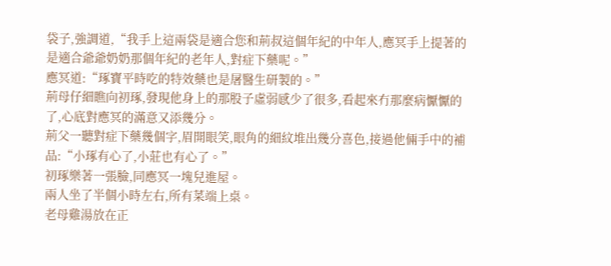袋子,強調道,“我手上這兩袋是適合您和荊叔這個年紀的中年人,應冥手上提著的是適合爺爺奶奶那個年紀的老年人,對症下藥呢。”
應冥道:“琢寶平時吃的特效藥也是屠醫生研製的。”
荊母仔細瞧向初琢,發現他身上的那股子虛弱感少了很多,看起來冇那麼病懨懨的了,心底對應冥的滿意又添幾分。
荊父一聽對症下藥幾個字,眉開眼笑,眼角的細紋堆出幾分喜色,接過他倆手中的補品:“小琢有心了,小莊也有心了。”
初琢樂著一張臉,同應冥一塊兒進屋。
兩人坐了半個小時左右,所有菜端上桌。
老母雞湯放在正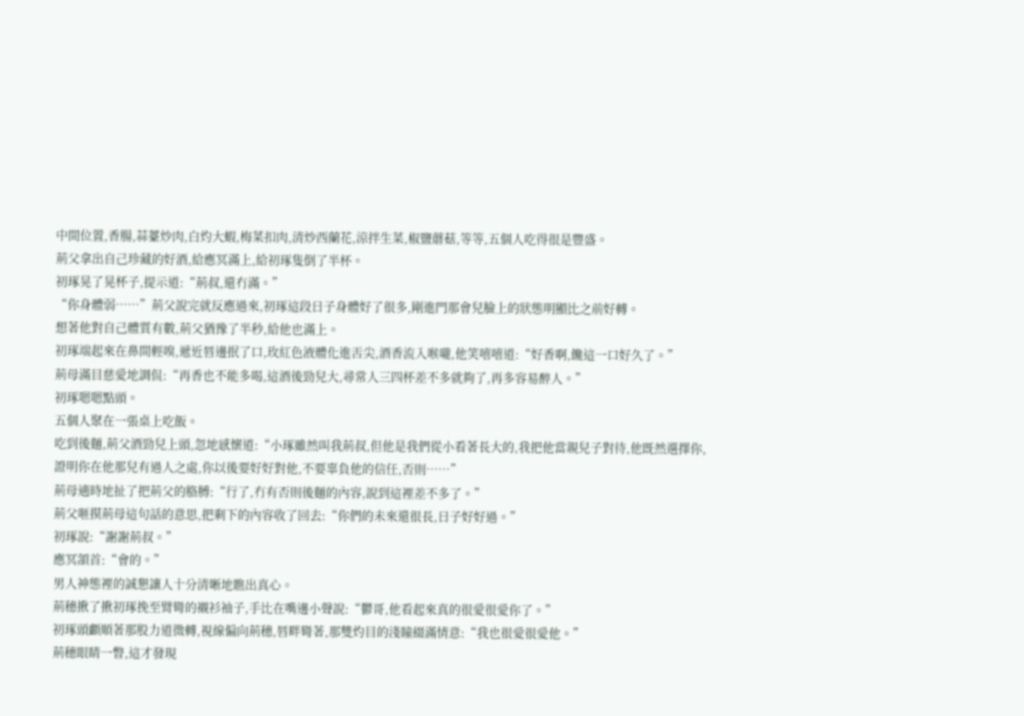中間位置,香腸,蒜薹炒肉,白灼大蝦,梅菜扣肉,清炒西蘭花,涼拌生菜,椒鹽蘑菇,等等,五個人吃得很是豐盛。
荊父拿出自己珍藏的好酒,給應冥滿上,給初琢隻倒了半杯。
初琢晃了晃杯子,提示道:“荊叔,還冇滿。”
“你身體弱……”荊父說完就反應過來,初琢這段日子身體好了很多,剛進門那會兒臉上的狀態明顯比之前好轉。
想著他對自己體質有數,荊父猶豫了半秒,給他也滿上。
初琢端起來在鼻間輕嗅,遞近唇邊抿了口,玫紅色液體化進舌尖,酒香流入喉嚨,他笑嘻嘻道:“好香啊,饞這一口好久了。”
荊母滿目慈愛地調侃:“再香也不能多喝,這酒後勁兒大,尋常人三四杯差不多就夠了,再多容易醉人。”
初琢嗯嗯點頭。
五個人聚在一張桌上吃飯。
吃到後麵,荊父酒勁兒上頭,忽地感懷道:“小琢雖然叫我荊叔,但他是我們從小看著長大的,我把他當親兒子對待,他既然選擇你,證明你在他那兒有過人之處,你以後要好好對他,不要辜負他的信任,否則……”
荊母適時地扯了把荊父的胳膊:“行了,冇有否則後麵的內容,說到這裡差不多了。”
荊父咂摸荊母這句話的意思,把剩下的內容收了回去:“你們的未來還很長,日子好好過。”
初琢說:“謝謝荊叔。”
應冥頷首:“會的。”
男人神態裡的誠懇讓人十分清晰地瞧出真心。
荊穗揪了揪初琢挽至臂彎的襯衫袖子,手比在嘴邊小聲說:“鬱哥,他看起來真的很愛很愛你了。”
初琢頭顱順著那股力道微轉,視線偏向荊穗,唇畔彎著,那雙灼目的淺瞳綴滿情意:“我也很愛很愛他。”
荊穗眼睛一瞥,這才發現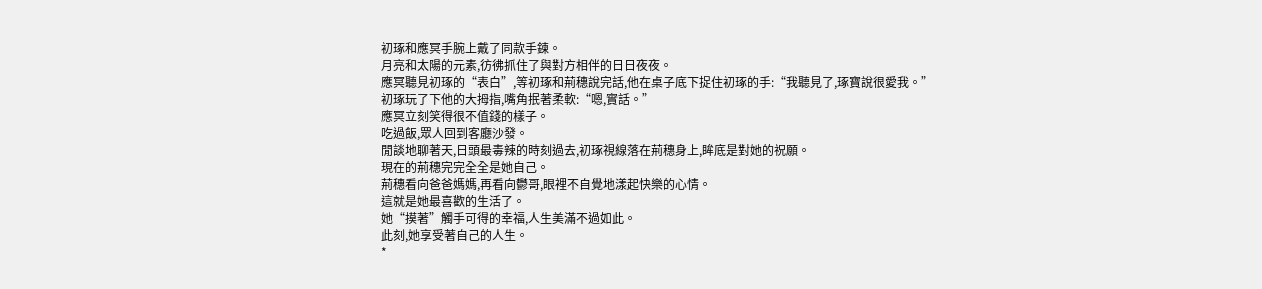初琢和應冥手腕上戴了同款手鍊。
月亮和太陽的元素,彷彿抓住了與對方相伴的日日夜夜。
應冥聽見初琢的“表白”,等初琢和荊穗說完話,他在桌子底下捉住初琢的手:“我聽見了,琢寶說很愛我。”
初琢玩了下他的大拇指,嘴角抿著柔軟:“嗯,實話。”
應冥立刻笑得很不值錢的樣子。
吃過飯,眾人回到客廳沙發。
閒談地聊著天,日頭最毒辣的時刻過去,初琢視線落在荊穗身上,眸底是對她的祝願。
現在的荊穗完完全全是她自己。
荊穗看向爸爸媽媽,再看向鬱哥,眼裡不自覺地漾起快樂的心情。
這就是她最喜歡的生活了。
她“摸著”觸手可得的幸福,人生美滿不過如此。
此刻,她享受著自己的人生。
*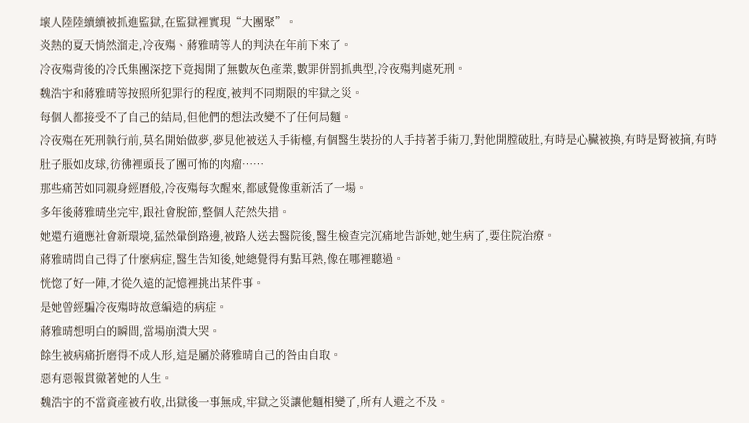壞人陸陸續續被抓進監獄,在監獄裡實現“大團聚”。
炎熱的夏天悄然溜走,冷夜殤、蔣雅晴等人的判決在年前下來了。
冷夜殤背後的冷氏集團深挖下竟揭開了無數灰色產業,數罪併罰抓典型,冷夜殤判處死刑。
魏浩宇和蔣雅晴等按照所犯罪行的程度,被判不同期限的牢獄之災。
每個人都接受不了自己的結局,但他們的想法改變不了任何局麵。
冷夜殤在死刑執行前,莫名開始做夢,夢見他被送入手術檯,有個醫生裝扮的人手持著手術刀,對他開膛破肚,有時是心臟被換,有時是腎被摘,有時肚子脹如皮球,彷彿裡頭長了團可怖的肉瘤……
那些痛苦如同親身經曆般,冷夜殤每次醒來,都感覺像重新活了一場。
多年後蔣雅晴坐完牢,跟社會脫節,整個人茫然失措。
她還冇適應社會新環境,猛然暈倒路邊,被路人送去醫院後,醫生檢查完沉痛地告訴她,她生病了,要住院治療。
蔣雅晴問自己得了什麼病症,醫生告知後,她總覺得有點耳熟,像在哪裡聽過。
恍惚了好一陣,才從久遠的記憶裡挑出某件事。
是她曾經騙冷夜殤時故意編造的病症。
蔣雅晴想明白的瞬間,當場崩潰大哭。
餘生被病痛折磨得不成人形,這是屬於蔣雅晴自己的咎由自取。
惡有惡報貫徹著她的人生。
魏浩宇的不當資產被冇收,出獄後一事無成,牢獄之災讓他麵相變了,所有人避之不及。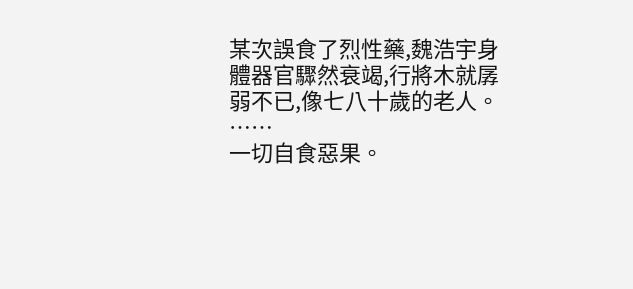某次誤食了烈性藥,魏浩宇身體器官驟然衰竭,行將木就孱弱不已,像七八十歲的老人。
……
一切自食惡果。